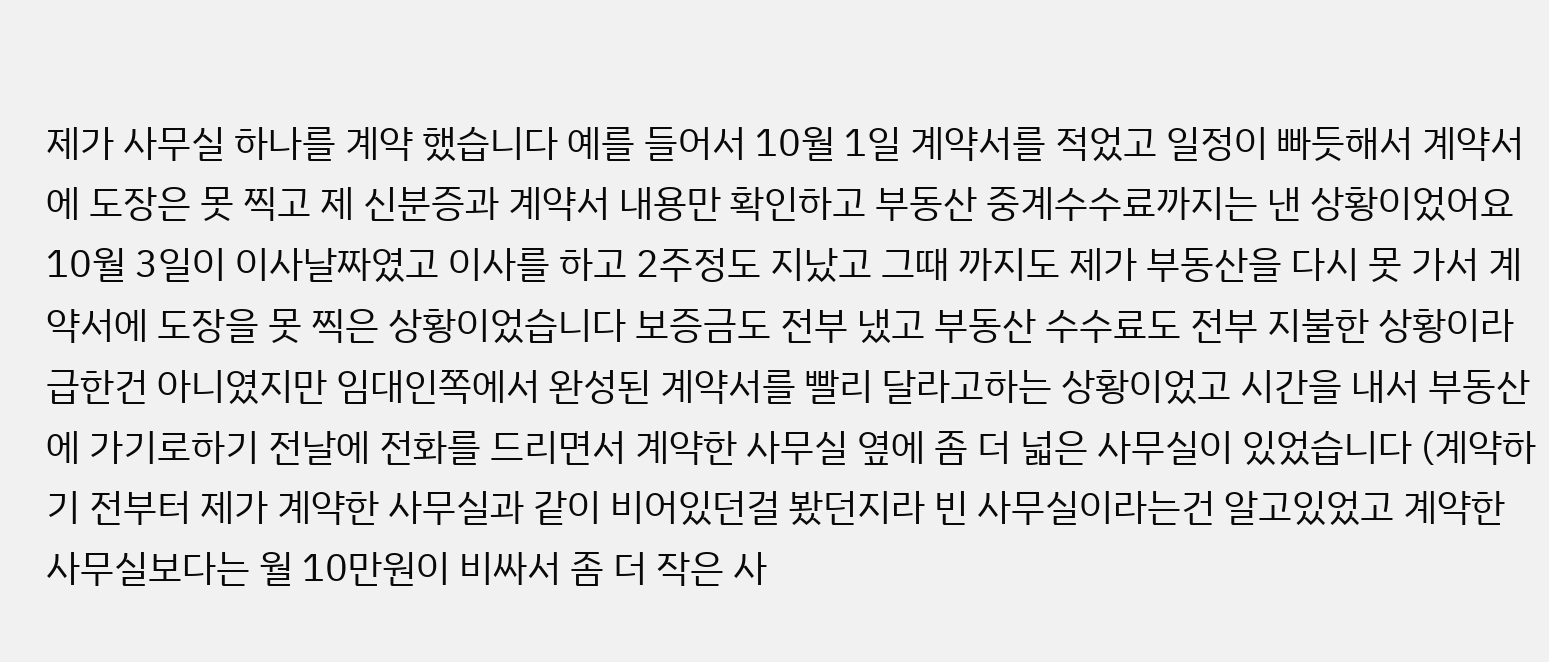제가 사무실 하나를 계약 했습니다 예를 들어서 10월 1일 계약서를 적었고 일정이 빠듯해서 계약서에 도장은 못 찍고 제 신분증과 계약서 내용만 확인하고 부동산 중계수수료까지는 낸 상황이었어요 10월 3일이 이사날짜였고 이사를 하고 2주정도 지났고 그때 까지도 제가 부동산을 다시 못 가서 계약서에 도장을 못 찍은 상황이었습니다 보증금도 전부 냈고 부동산 수수료도 전부 지불한 상황이라 급한건 아니였지만 임대인쪽에서 완성된 계약서를 빨리 달라고하는 상황이었고 시간을 내서 부동산에 가기로하기 전날에 전화를 드리면서 계약한 사무실 옆에 좀 더 넓은 사무실이 있었습니다 (계약하기 전부터 제가 계약한 사무실과 같이 비어있던걸 봤던지라 빈 사무실이라는건 알고있었고 계약한 사무실보다는 월 10만원이 비싸서 좀 더 작은 사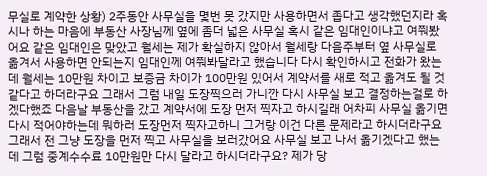무실로 계약한 상황) 2주동안 사무실을 몇번 못 갔지만 사용하면서 좁다고 생각했던지라 혹시나 하는 마음에 부동산 사장님께 옆에 좀더 넓은 사무실 혹시 같은 임대인이냐고 여쭤봤어요 같은 임대인은 맞았고 월세는 제가 확실하지 않아서 월세랑 다음주부터 옆 사무실로 옮겨서 사용하면 안되는지 임대인께 여쭤봐달라고 했습니다 다시 확인하시고 전화가 왔는데 월세는 10만원 차이고 보증금 차이가 100만원 있어서 계약서를 새로 적고 옮겨도 될 것 같다고 하더라구요 그래서 그럼 내일 도장찍으러 가니깐 다시 사무실 보고 결정하는걸로 하겠다했죠 다음날 부동산을 갔고 계약서에 도장 먼저 찍자고 하시길래 어차피 사무실 옮기면 다시 적어야하는데 뭐하러 도장먼저 찍자고하니 그거랑 이건 다른 문제라고 하시더라구요 그래서 전 그냥 도장을 먼저 찍고 사무실을 보러갔어요 사무실 보고 나서 옮기겠다고 했는데 그럼 중계수수료 10만원만 다시 달라고 하시더라구요? 제가 당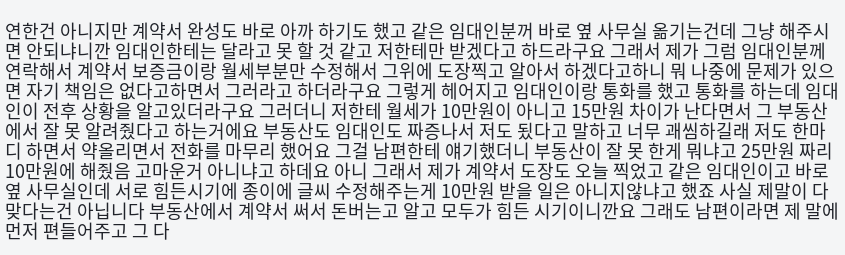연한건 아니지만 계약서 완성도 바로 아까 하기도 했고 같은 임대인분꺼 바로 옆 사무실 옮기는건데 그냥 해주시면 안되냐니깐 임대인한테는 달라고 못 할 것 같고 저한테만 받겠다고 하드라구요 그래서 제가 그럼 임대인분께 연락해서 계약서 보증금이랑 월세부분만 수정해서 그위에 도장찍고 알아서 하겠다고하니 뭐 나중에 문제가 있으면 자기 책임은 없다고하면서 그러라고 하더라구요 그렇게 헤어지고 임대인이랑 통화를 했고 통화를 하는데 임대인이 전후 상황을 알고있더라구요 그러더니 저한테 월세가 10만원이 아니고 15만원 차이가 난다면서 그 부동산에서 잘 못 알려줬다고 하는거에요 부동산도 임대인도 짜증나서 저도 됬다고 말하고 너무 괘씸하길래 저도 한마디 하면서 약올리면서 전화를 마무리 했어요 그걸 남편한테 얘기했더니 부동산이 잘 못 한게 뭐냐고 25만원 짜리 10만원에 해줬음 고마운거 아니냐고 하데요 아니 그래서 제가 계약서 도장도 오늘 찍었고 같은 임대인이고 바로 옆 사무실인데 서로 힘든시기에 종이에 글씨 수정해주는게 10만원 받을 일은 아니지않냐고 했죠 사실 제말이 다 맞다는건 아닙니다 부동산에서 계약서 써서 돈버는고 알고 모두가 힘든 시기이니깐요 그래도 남편이라면 제 말에 먼저 편들어주고 그 다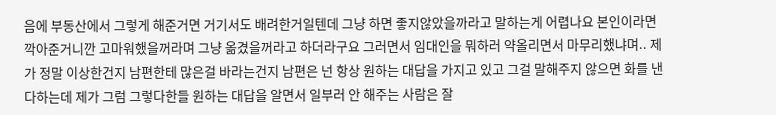음에 부동산에서 그렇게 해준거면 거기서도 배려한거일텐데 그냥 하면 좋지않았을까라고 말하는게 어렵나요 본인이라면 깍아준거니깐 고마워했을꺼라며 그냥 옮겼을꺼라고 하더라구요 그러면서 임대인을 뭐하러 약올리면서 마무리했냐며.. 제가 정말 이상한건지 남편한테 많은걸 바라는건지 남편은 넌 항상 원하는 대답을 가지고 있고 그걸 말해주지 않으면 화를 낸다하는데 제가 그럼 그렇다한들 원하는 대답을 알면서 일부러 안 해주는 사람은 잘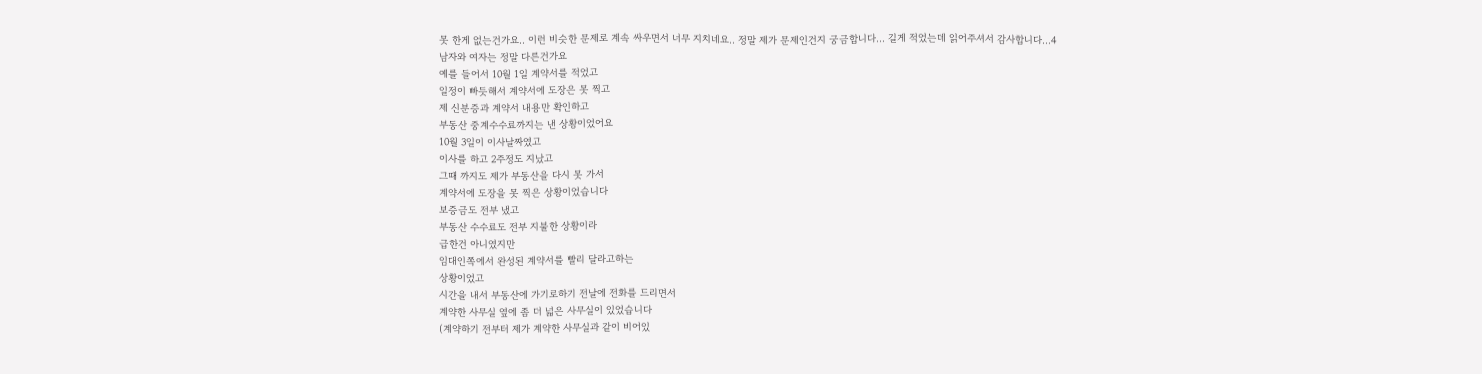못 한게 없는건가요.. 이런 비슷한 문제로 계속 싸우면서 너무 지치네요.. 정말 제가 문제인건지 궁금합니다... 길게 적었는데 읽어주셔서 감사합니다...4
남자와 여자는 정말 다른건가요
예를 들어서 10월 1일 계약서를 적었고
일정이 빠듯해서 계약서에 도장은 못 찍고
제 신분증과 계약서 내용만 확인하고
부동산 중계수수료까지는 낸 상황이었어요
10월 3일이 이사날짜였고
이사를 하고 2주정도 지났고
그때 까지도 제가 부동산을 다시 못 가서
계약서에 도장을 못 찍은 상황이었습니다
보증금도 전부 냈고
부동산 수수료도 전부 지불한 상황이라
급한건 아니였지만
임대인쪽에서 완성된 계약서를 빨리 달라고하는
상황이었고
시간을 내서 부동산에 가기로하기 전날에 전화를 드리면서
계약한 사무실 옆에 좀 더 넓은 사무실이 있었습니다
(계약하기 전부터 제가 계약한 사무실과 같이 비어있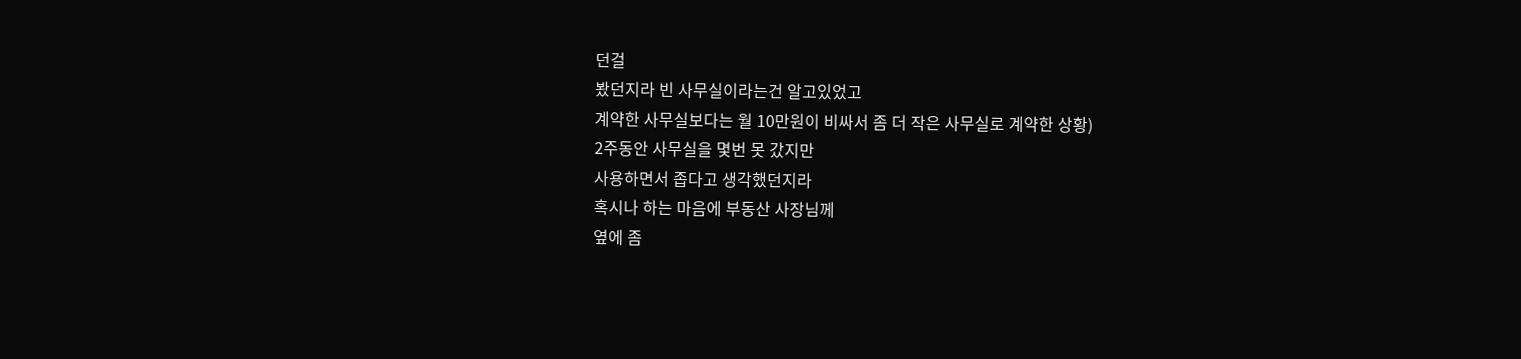던걸
봤던지라 빈 사무실이라는건 알고있었고
계약한 사무실보다는 월 10만원이 비싸서 좀 더 작은 사무실로 계약한 상황)
2주동안 사무실을 몇번 못 갔지만
사용하면서 좁다고 생각했던지라
혹시나 하는 마음에 부동산 사장님께
옆에 좀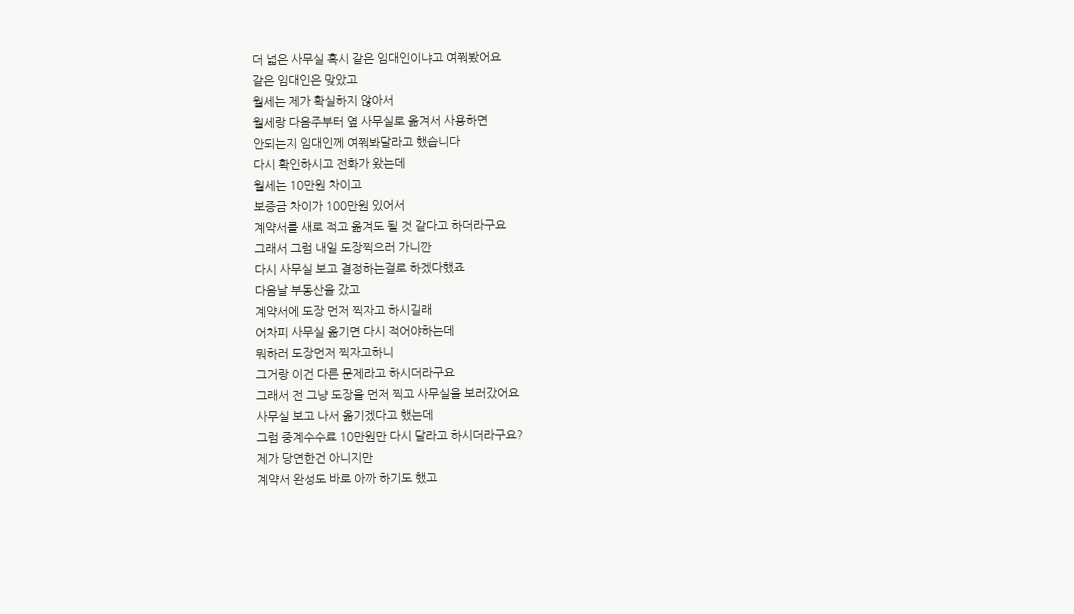더 넓은 사무실 혹시 같은 임대인이냐고 여쭤봤어요
같은 임대인은 맞았고
월세는 제가 확실하지 않아서
월세랑 다음주부터 옆 사무실로 옮겨서 사용하면
안되는지 임대인께 여쭤봐달라고 했습니다
다시 확인하시고 전화가 왔는데
월세는 10만원 차이고
보증금 차이가 100만원 있어서
계약서를 새로 적고 옮겨도 될 것 같다고 하더라구요
그래서 그럼 내일 도장찍으러 가니깐
다시 사무실 보고 결정하는걸로 하겠다했죠
다음날 부동산을 갔고
계약서에 도장 먼저 찍자고 하시길래
어차피 사무실 옮기면 다시 적어야하는데
뭐하러 도장먼저 찍자고하니
그거랑 이건 다른 문제라고 하시더라구요
그래서 전 그냥 도장을 먼저 찍고 사무실을 보러갔어요
사무실 보고 나서 옮기겠다고 했는데
그럼 중계수수료 10만원만 다시 달라고 하시더라구요?
제가 당연한건 아니지만
계약서 완성도 바로 아까 하기도 했고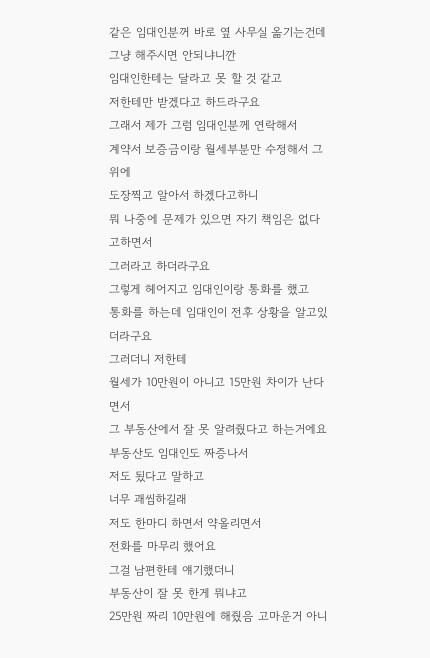같은 임대인분꺼 바로 옆 사무실 옮기는건데
그냥 해주시면 안되냐니깐
임대인한테는 달라고 못 할 것 같고
저한테만 받겠다고 하드라구요
그래서 제가 그럼 임대인분께 연락해서
계약서 보증금이랑 월세부분만 수정해서 그위에
도장찍고 알아서 하겠다고하니
뭐 나중에 문제가 있으면 자기 책임은 없다고하면서
그러라고 하더라구요
그렇게 헤어지고 임대인이랑 통화를 했고
통화를 하는데 임대인이 전후 상황을 알고있더라구요
그러더니 저한테
월세가 10만원이 아니고 15만원 차이가 난다면서
그 부동산에서 잘 못 알려줬다고 하는거에요
부동산도 임대인도 짜증나서
저도 됬다고 말하고
너무 괘씸하길래
저도 한마디 하면서 약올리면서
전화를 마무리 했어요
그걸 남편한테 얘기했더니
부동산이 잘 못 한게 뭐냐고
25만원 짜리 10만원에 해줬음 고마운거 아니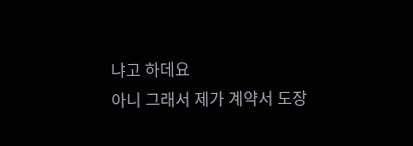냐고 하데요
아니 그래서 제가 계약서 도장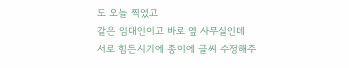도 오늘 찍었고
같은 임대인이고 바로 옆 사무실인데
서로 힘든시기에 종이에 글씨 수정해주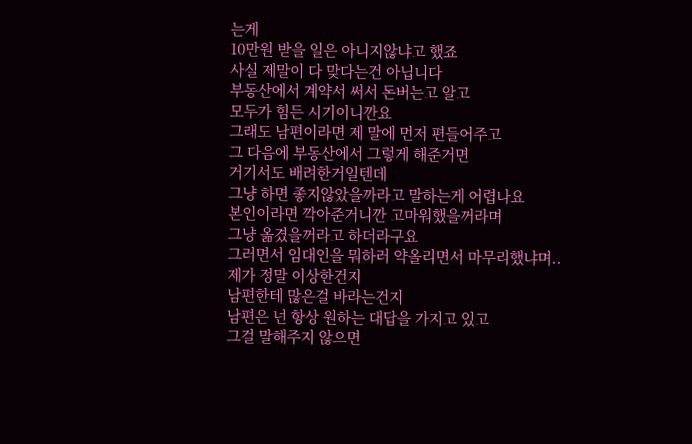는게
10만원 받을 일은 아니지않냐고 했죠
사실 제말이 다 맞다는건 아닙니다
부동산에서 계약서 써서 돈버는고 알고
모두가 힘든 시기이니깐요
그래도 남편이라면 제 말에 먼저 편들어주고
그 다음에 부동산에서 그렇게 해준거면
거기서도 배려한거일텐데
그냥 하면 좋지않았을까라고 말하는게 어렵나요
본인이라면 깍아준거니깐 고마워했을꺼라며
그냥 옮겼을꺼라고 하더라구요
그러면서 임대인을 뭐하러 약올리면서 마무리했냐며..
제가 정말 이상한건지
남편한테 많은걸 바라는건지
남편은 넌 항상 원하는 대답을 가지고 있고
그걸 말해주지 않으면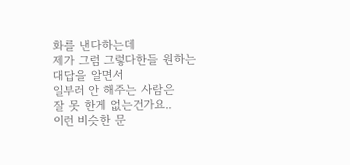화를 낸다하는데
제가 그럼 그렇다한들 원하는 대답을 알면서
일부러 안 해주는 사람은
잘 못 한게 없는건가요..
이런 비슷한 문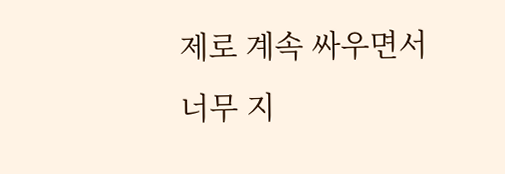제로 계속 싸우면서 너무 지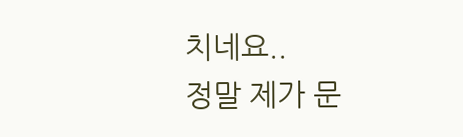치네요..
정말 제가 문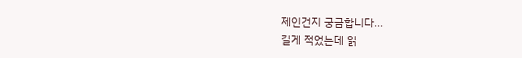제인건지 궁금합니다...
길게 적었는데 읽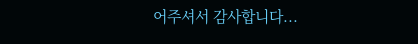어주셔서 감사합니다...